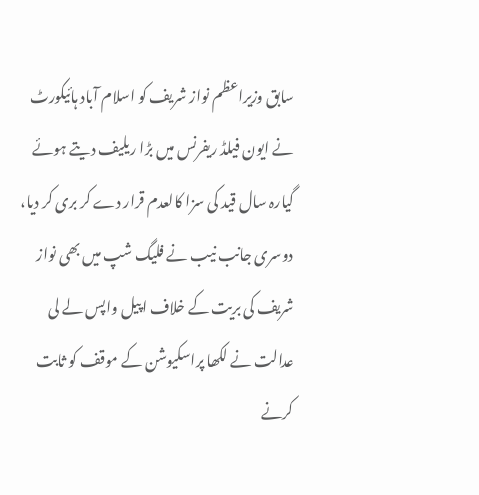سابق وزیراعظم نواز شریف کو اسلام آباد ہائیکورٹ نے ایون فیلڈ ریفرنس میں بڑا ریلیف دیتے ہوئے گیارہ سال قید کی سزا کالعدم قرار دے کر بری کر دیا، دوسری جانب نیب نے فلیگ شپ میں بھی نواز شریف کی بریت کے خلاف اپیل واپس لے لی عدالت نے لکھا پراسکیوشن کے موقف کو ثابت کرنے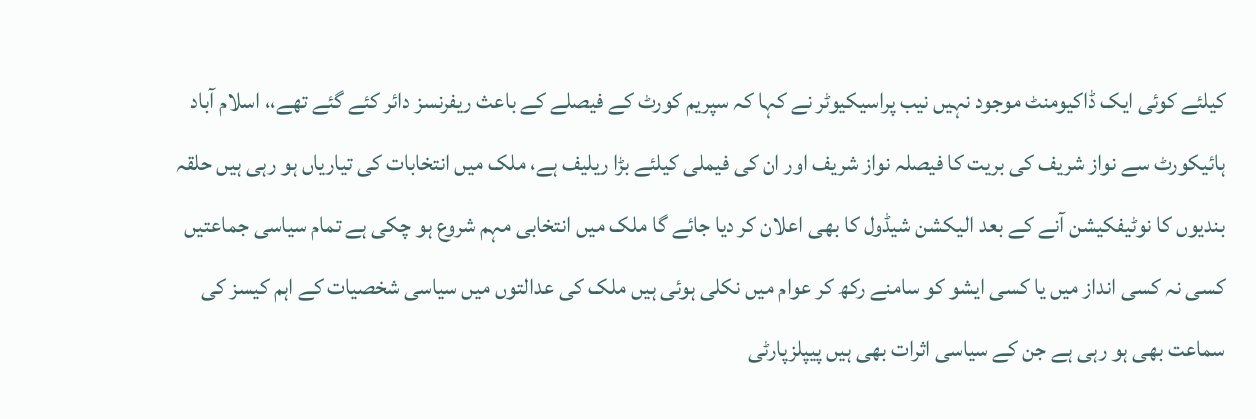کیلئے کوئی ایک ڈاکیومنٹ موجود نہیں نیب پراسیکیوٹر نے کہا کہ سپریم کورٹ کے فیصلے کے باعث ریفرنسز دائر کئے گئے تھے،، اسلام آباد ہائیکورٹ سے نواز شریف کی بریت کا فیصلہ نواز شریف اور ان کی فیملی کیلئے بڑا ریلیف ہے، ملک میں انتخابات کی تیاریاں ہو رہی ہیں حلقہ بندیوں کا نوٹیفکیشن آنے کے بعد الیکشن شیڈول کا بھی اعلان کر دیا جائے گا ملک میں انتخابی مہم شروع ہو چکی ہے تمام سیاسی جماعتیں کسی نہ کسی انداز میں یا کسی ایشو کو سامنے رکھ کر عوام میں نکلی ہوئی ہیں ملک کی عدالتوں میں سیاسی شخصیات کے اہم کیسز کی سماعت بھی ہو رہی ہے جن کے سیاسی اثرات بھی ہیں پیپلزپارٹی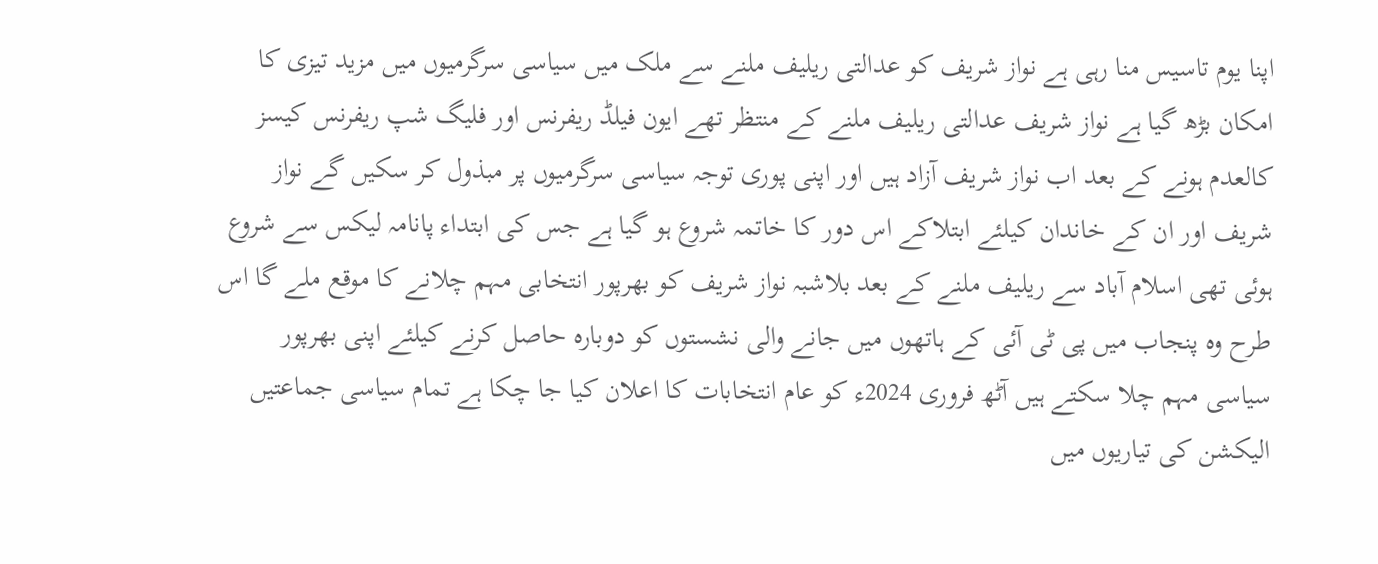اپنا یوم تاسیس منا رہی ہے نواز شریف کو عدالتی ریلیف ملنے سے ملک میں سیاسی سرگرمیوں میں مزید تیزی کا امکان بڑھ گیا ہے نواز شریف عدالتی ریلیف ملنے کے منتظر تھے ایون فیلڈ ریفرنس اور فلیگ شپ ریفرنس کیسز کالعدم ہونے کے بعد اب نواز شریف آزاد ہیں اور اپنی پوری توجہ سیاسی سرگرمیوں پر مبذول کر سکیں گے نواز شریف اور ان کے خاندان کیلئے ابتلاکے اس دور کا خاتمہ شروع ہو گیا ہے جس کی ابتداء پانامہ لیکس سے شروع ہوئی تھی اسلام آباد سے ریلیف ملنے کے بعد بلاشبہ نواز شریف کو بھرپور انتخابی مہم چلانے کا موقع ملے گا اس طرح وہ پنجاب میں پی ٹی آئی کے ہاتھوں میں جانے والی نشستوں کو دوبارہ حاصل کرنے کیلئے اپنی بھرپور سیاسی مہم چلا سکتے ہیں آٹھ فروری 2024ء کو عام انتخابات کا اعلان کیا جا چکا ہے تمام سیاسی جماعتیں الیکشن کی تیاریوں میں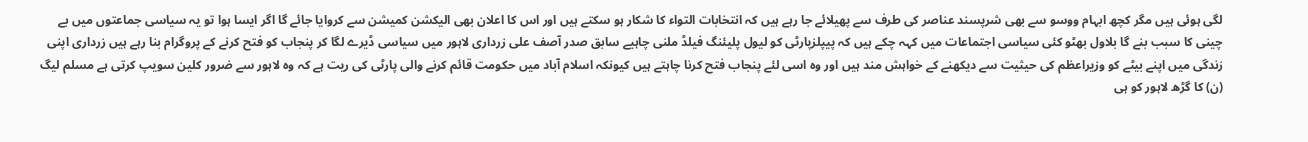لگی ہوئی ہیں مگر کچھ ابہام ووسو سے بھی شرپسند عناصر کی طرف سے پھیلائے جا رہے ہیں کہ انتخابات التواء کا شکار ہو سکتے ہیں اور اس کا اعلان بھی الیکشن کمیشن سے کروایا جائے گا اگر ایسا ہوا تو یہ سیاسی جماعتوں میں بے چینی کا سبب بنے گا بلاول بھٹو کئی سیاسی اجتماعات میں کہہ چکے ہیں کہ پیپلزپارٹی کو لیول پلیئنگ فیلڈ ملنی چاہیے سابق صدر آصف علی زرداری لاہور میں سیاسی ڈیرے لگا کر پنجاب کو فتح کرنے کے پروگرام بنا رہے ہیں زرداری اپنی زندگی میں اپنے بیٹے کو وزیراعظم کی حیثیت سے دیکھنے کے خواہش مند ہیں اور وہ اسی لئے پنجاب فتح کرنا چاہتے ہیں کیونکہ اسلام آباد میں حکومت قائم کرنے والی پارٹی کی ریت ہے کہ وہ لاہور سے ضرور کلین سویپ کرتی ہے مسلم لیگ (ن) کا گڑھ لاہور کو ہی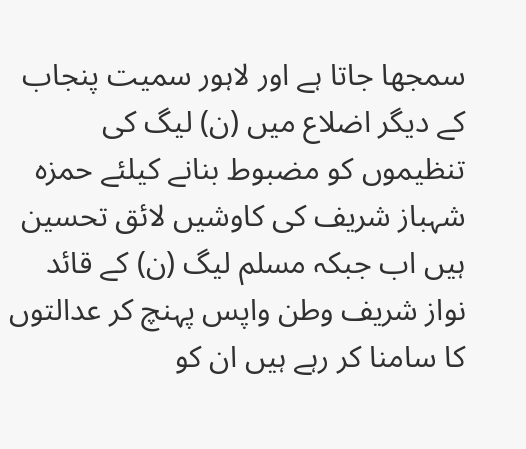سمجھا جاتا ہے اور لاہور سمیت پنجاب کے دیگر اضلاع میں (ن) لیگ کی تنظیموں کو مضبوط بنانے کیلئے حمزہ شہباز شریف کی کاوشیں لائق تحسین ہیں اب جبکہ مسلم لیگ (ن) کے قائد نواز شریف وطن واپس پہنچ کر عدالتوں کا سامنا کر رہے ہیں ان کو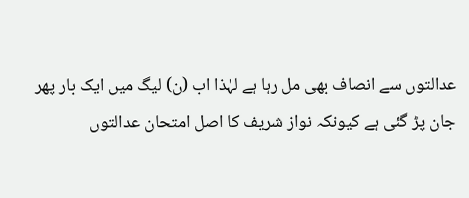عدالتوں سے انصاف بھی مل رہا ہے لہٰذا اب (ن) لیگ میں ایک بار پھر جان پڑ گئی ہے کیونکہ نواز شریف کا اصل امتحان عدالتوں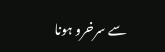سے سرخرو ہونا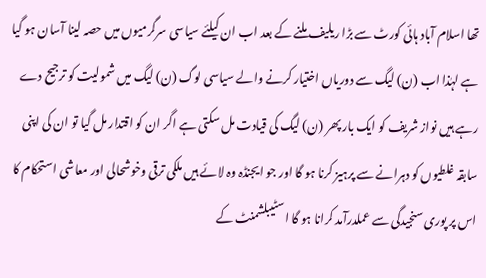تھا اسلام آباد ہائی کورٹ سے بڑا ریلیف ملنے کے بعد اب ان کیلئے سیاسی سرگرمیوں میں حصہ لینا آسان ہو گیا ہے لہٰذا اب (ن) لیگ سے دوریاں اختیار کرنے والے سیاسی لوگ (ن) لیگ میں شمولیت کو ترجیح دے رہے ہیں نواز شریف کو ایک بار پھر (ن) لیگ کی قیادت مل سکتی ہے اگر ان کو اقتدار مل گیا تو ان کی اپنی سابقہ غلطیوں کو دہرانے سے پرہیز کرنا ہو گا اور جو ایجنڈہ وہ لائے ہیں ملکی ترقی وخوشحالی اور معاشی استحکام کا اس پر پوری سنجیدگی سے عملدرآمد کرانا ہو گا اسٹیبلشمنٹ کے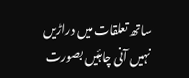ساتھ تعلقات میں دراڑیں نہیں آنی چاہئیں بصورت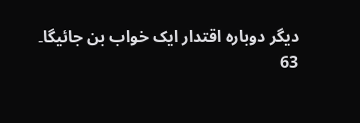دیگر دوبارہ اقتدار ایک خواب بن جائیگا۔
63